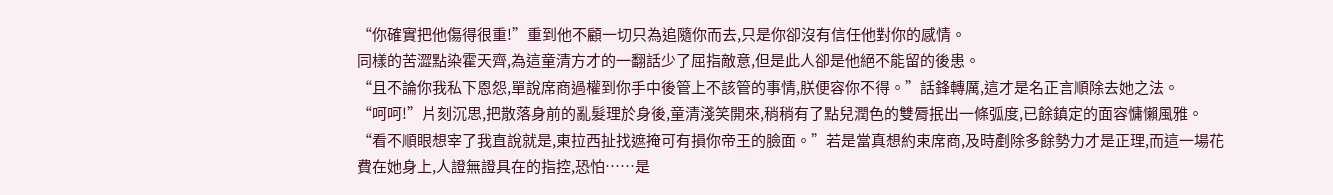“你確實把他傷得很重!”重到他不顧一切只為追隨你而去,只是你卻沒有信任他對你的感情。
同樣的苦澀點染霍天齊,為這童清方才的一翻話少了屈指敵意,但是此人卻是他絕不能留的後患。
“且不論你我私下恩怨,單說席商過權到你手中後管上不該管的事情,朕便容你不得。”話鋒轉厲,這才是名正言順除去她之法。
“呵呵!”片刻沉思,把散落身前的亂髮理於身後,童清淺笑開來,稍稍有了點兒潤色的雙脣抿出一條弧度,已餘鎮定的面容慵懶風雅。
“看不順眼想宰了我直說就是,東拉西扯找遮掩可有損你帝王的臉面。”若是當真想約束席商,及時剷除多餘勢力才是正理,而這一場花費在她身上,人證無證具在的指控,恐怕……是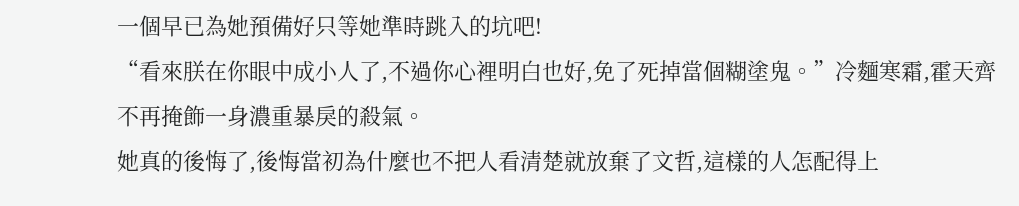一個早已為她預備好只等她準時跳入的坑吧!
“看來朕在你眼中成小人了,不過你心裡明白也好,免了死掉當個糊塗鬼。”冷麵寒霜,霍天齊不再掩飾一身濃重暴戾的殺氣。
她真的後悔了,後悔當初為什麼也不把人看清楚就放棄了文哲,這樣的人怎配得上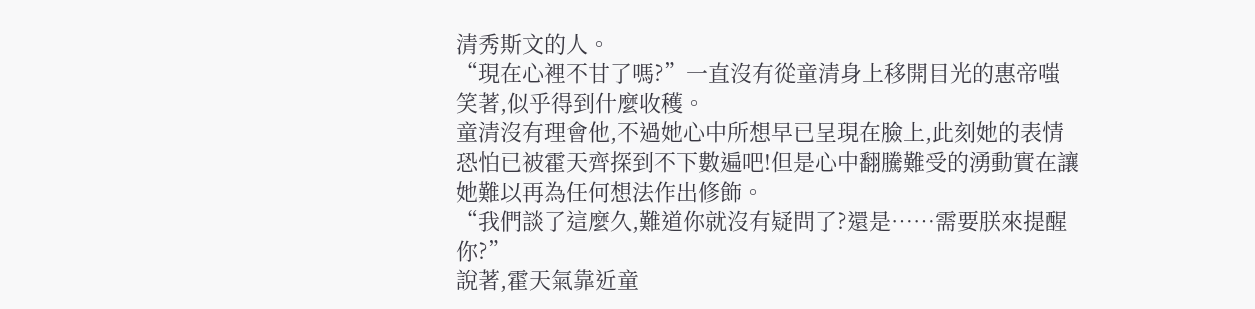清秀斯文的人。
“現在心裡不甘了嗎?”一直沒有從童清身上移開目光的惠帝嗤笑著,似乎得到什麼收穫。
童清沒有理會他,不過她心中所想早已呈現在臉上,此刻她的表情恐怕已被霍天齊探到不下數遍吧!但是心中翻騰難受的湧動實在讓她難以再為任何想法作出修飾。
“我們談了這麼久,難道你就沒有疑問了?還是……需要朕來提醒你?”
說著,霍天氣靠近童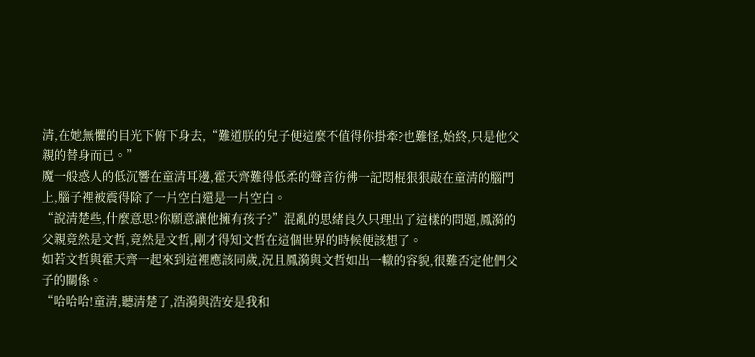清,在她無懼的目光下俯下身去,“難道朕的兒子便這麼不值得你掛牽?也難怪,始終,只是他父親的替身而已。”
魔一般惑人的低沉響在童清耳邊,霍天齊難得低柔的聲音彷彿一記悶棍狠狠敲在童清的腦門上,腦子裡被震得除了一片空白還是一片空白。
“說清楚些,什麼意思?你願意讓他擁有孩子?”混亂的思緒良久只理出了這樣的問題,鳳漪的父親竟然是文哲,竟然是文哲,剛才得知文哲在這個世界的時候便該想了。
如若文哲與霍天齊一起來到這裡應該同歲,況且鳳漪與文哲如出一轍的容貌,很難否定他們父子的關係。
“哈哈哈!童清,聽清楚了,浩漪與浩安是我和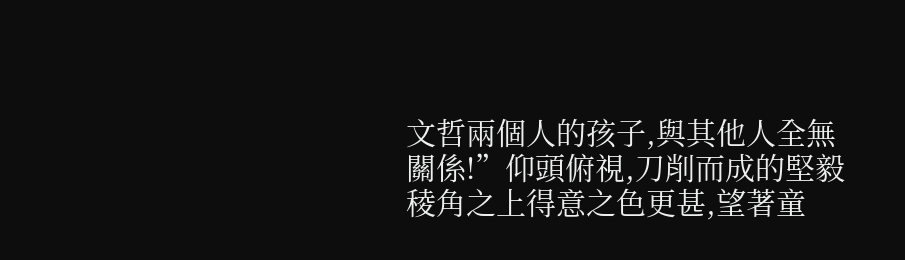文哲兩個人的孩子,與其他人全無關係!”仰頭俯視,刀削而成的堅毅稜角之上得意之色更甚,望著童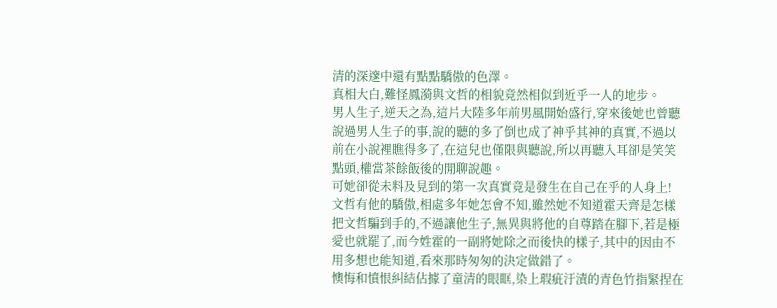清的深邃中還有點點驕傲的色澤。
真相大白,難怪鳳漪與文哲的相貌竟然相似到近乎一人的地步。
男人生子,逆天之為,這片大陸多年前男風開始盛行,穿來後她也曾聽說過男人生子的事,說的聽的多了倒也成了神乎其神的真實,不過以前在小說裡瞧得多了,在這兒也僅限與聽說,所以再聽入耳卻是笑笑點頭,權當茶餘飯後的閒聊說趣。
可她卻從未料及見到的第一次真實竟是發生在自己在乎的人身上!
文哲有他的驕傲,相處多年她怎會不知,雖然她不知道霍天齊是怎樣把文哲騙到手的,不過讓他生子,無異與將他的自尊踏在腳下,若是極愛也就罷了,而今姓霍的一副將她除之而後快的樣子,其中的因由不用多想也能知道,看來那時匆匆的決定做錯了。
懊悔和憤恨糾結佔據了童清的眼眶,染上瑕疵汙漬的青色竹指緊捏在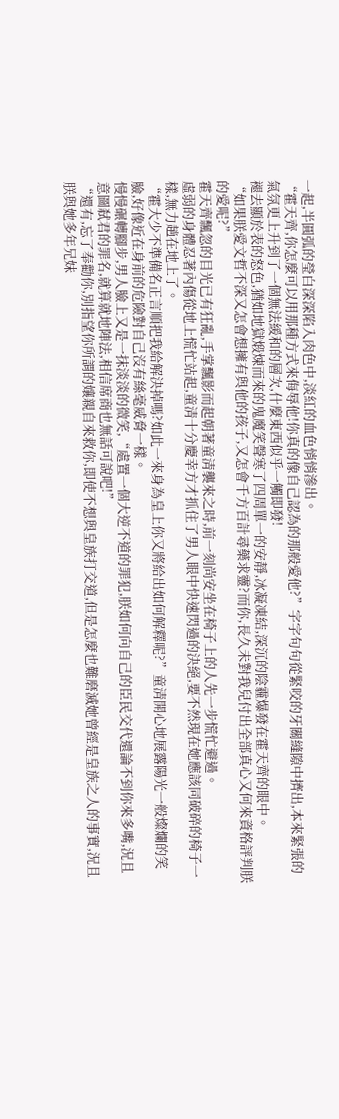一起,半圓弧的瑩白深深陷入肉色中,淡紅的血色悄悄滲出。
“霍天齊,你怎麼可以用那種方式來侮辱他!你真的像自己認為的那般愛他?”字字句句從緊咬的牙關縫隙中擠出,本來緊張的氣氛更上升到了一個無法緩和的層次,什麼東西似乎一觸即發!
褪去顯於表的怒色,猶如地獄煅煉而來的鬼魔笑聲寒了四周單一的安靜,冰凝凍結,深沉的陰霾爆發在霍天齊的眼中。
“如果朕愛文哲不深又怎會想擁有與他的孩子,又怎會千方百計尋藥求靈?而你,長久未對我兒付出全部真心又何來資格評判朕的愛呢?”
霍天齊飄忽的目光已有狂亂,手掌飄影而起朝著童清襲來之時,前一刻尚安坐在椅子上的人先一步慌忙避過。
虛弱的身體忍著內傷從地上慌忙站起,童清十分慶幸方才抓住了男人眼中快速閃過的決絕,要不然現在她應該同破碎的椅子一樣,無力趟在地上了。
“霍大少不準備名正言順把我給解決掉嗎?如此一來身為皇上你又將給出如何解釋呢?”童清開心地展露陽光一般燦爛的笑臉,好像近在身前的危險對自己沒有絲毫威脅一樣。
慢慢碾轉腳步,男人臉上又是一抹淡淡的微笑,“處置一個大逆不道的罪犯,朕如何向自己的臣民交代還論不到你來多嘴,況且意圖弒君的罪名,就算就地陣法,相信席商也無話可說吧!”
“還有,忘了奉勸你,別指望你所謂的孃親自來救你,即使不想與皇族打交道,但是怎麼也難磨滅她曾經是皇族之人的事實,況且朕與她多年兄妹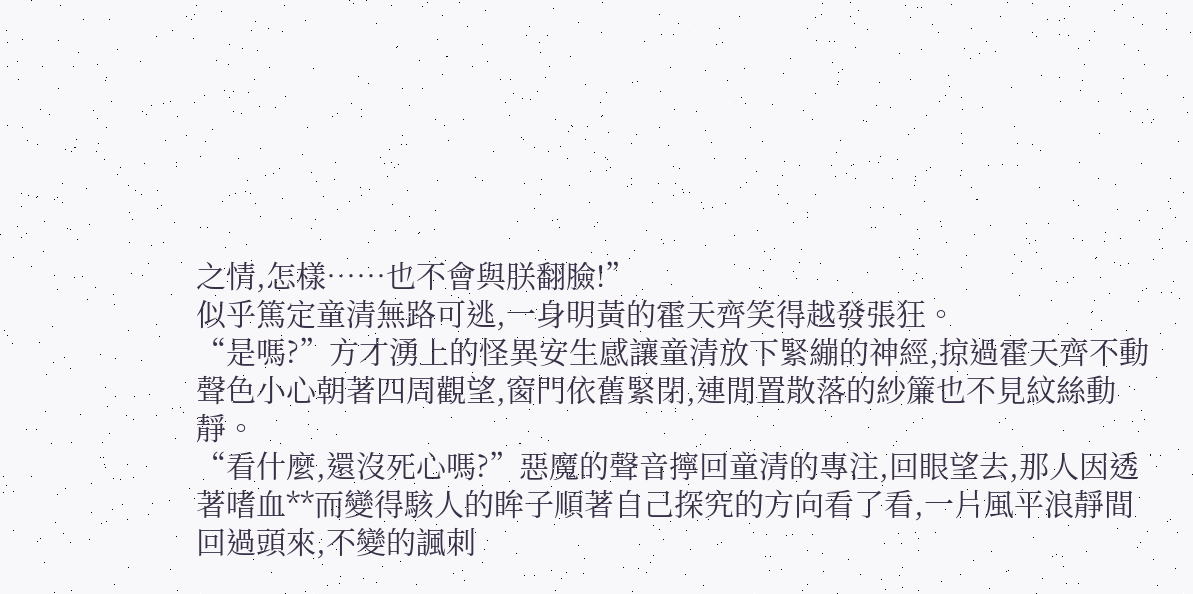之情,怎樣……也不會與朕翻臉!”
似乎篤定童清無路可逃,一身明黃的霍天齊笑得越發張狂。
“是嗎?”方才湧上的怪異安生感讓童清放下緊繃的神經,掠過霍天齊不動聲色小心朝著四周觀望,窗門依舊緊閉,連閒置散落的紗簾也不見紋絲動靜。
“看什麼,還沒死心嗎?”惡魔的聲音擰回童清的專注,回眼望去,那人因透著嗜血**而變得駭人的眸子順著自己探究的方向看了看,一片風平浪靜間回過頭來,不變的諷刺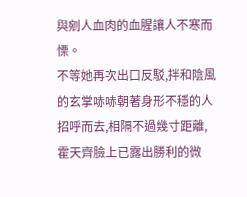與剜人血肉的血腥讓人不寒而慄。
不等她再次出口反駁,拌和陰風的玄掌哧哧朝著身形不穩的人招呼而去,相隔不過幾寸距離,霍天齊臉上已露出勝利的微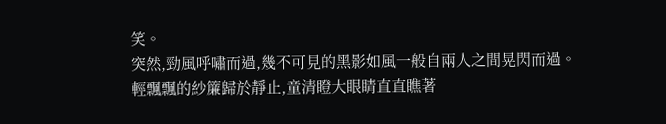笑。
突然,勁風呼嘯而過,幾不可見的黑影如風一般自兩人之間晃閃而過。
輕飄飄的紗簾歸於靜止,童清瞪大眼睛直直瞧著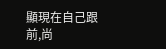顯現在自己跟前,尚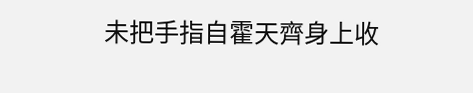未把手指自霍天齊身上收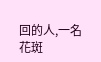回的人,一名花斑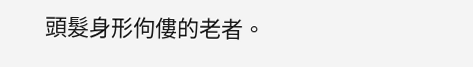頭髮身形佝僂的老者。